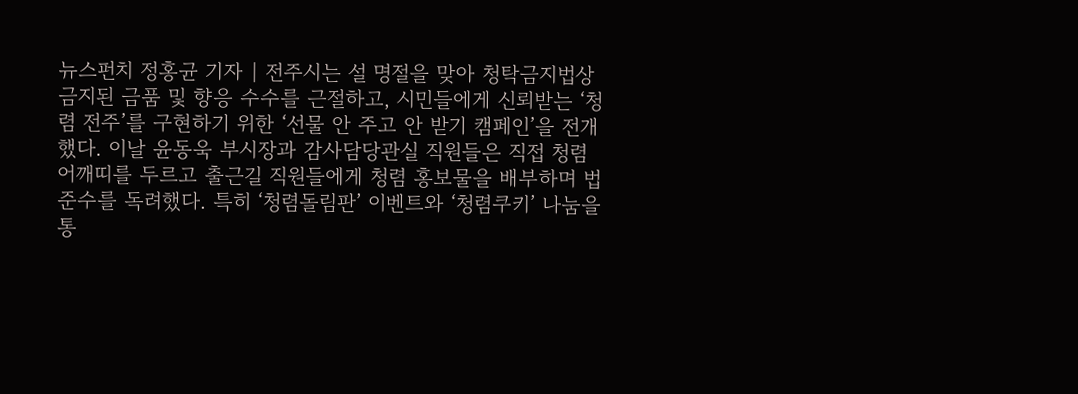뉴스펀치 정홍균 기자 | 전주시는 설 명절을 맞아 청탁금지법상 금지된 금품 및 향응 수수를 근절하고, 시민들에게 신뢰받는 ‘청렴 전주’를 구현하기 위한 ‘선물 안 주고 안 받기 캠페인’을 전개했다. 이날 윤동욱 부시장과 감사담당관실 직원들은 직접 청렴 어깨띠를 두르고 출근길 직원들에게 청렴 홍보물을 배부하며 법 준수를 독려했다. 특히 ‘청렴돌림판’ 이벤트와 ‘청렴쿠키’ 나눔을 통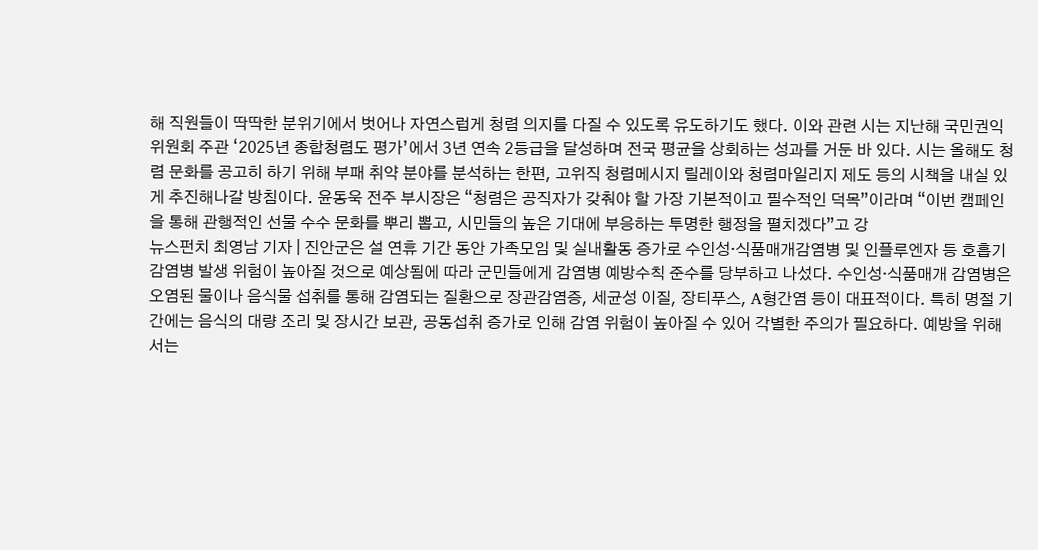해 직원들이 딱딱한 분위기에서 벗어나 자연스럽게 청렴 의지를 다질 수 있도록 유도하기도 했다. 이와 관련 시는 지난해 국민권익위원회 주관 ‘2025년 종합청렴도 평가’에서 3년 연속 2등급을 달성하며 전국 평균을 상회하는 성과를 거둔 바 있다. 시는 올해도 청렴 문화를 공고히 하기 위해 부패 취약 분야를 분석하는 한편, 고위직 청렴메시지 릴레이와 청렴마일리지 제도 등의 시책을 내실 있게 추진해나갈 방침이다. 윤동욱 전주 부시장은 “청렴은 공직자가 갖춰야 할 가장 기본적이고 필수적인 덕목”이라며 “이번 캠페인을 통해 관행적인 선물 수수 문화를 뿌리 뽑고, 시민들의 높은 기대에 부응하는 투명한 행정을 펼치겠다”고 강
뉴스펀치 최영남 기자 | 진안군은 설 연휴 기간 동안 가족모임 및 실내활동 증가로 수인성·식품매개감염병 및 인플루엔자 등 호흡기 감염병 발생 위험이 높아질 것으로 예상됨에 따라 군민들에게 감염병 예방수칙 준수를 당부하고 나섰다. 수인성·식품매개 감염병은 오염된 물이나 음식물 섭취를 통해 감염되는 질환으로 장관감염증, 세균성 이질, 장티푸스, A형간염 등이 대표적이다. 특히 명절 기간에는 음식의 대량 조리 및 장시간 보관, 공동섭취 증가로 인해 감염 위험이 높아질 수 있어 각별한 주의가 필요하다. 예방을 위해서는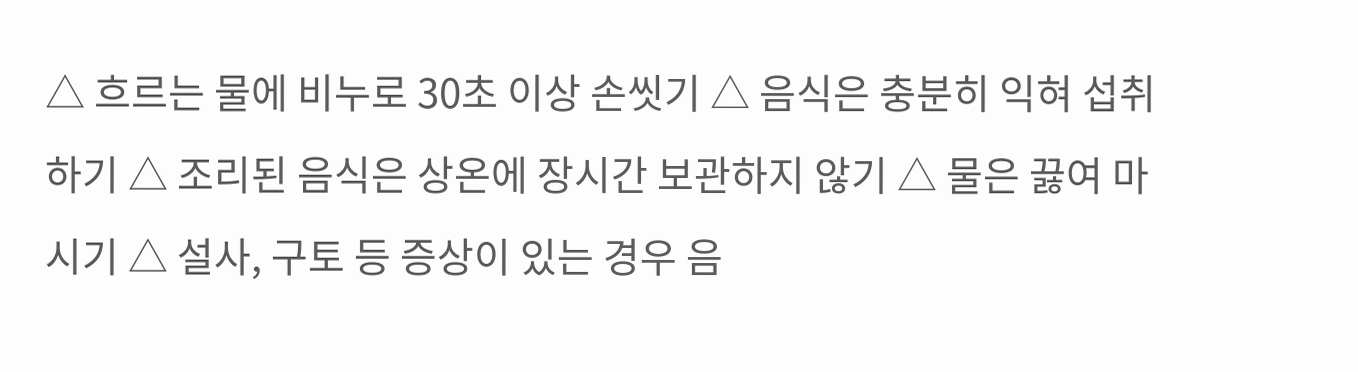△ 흐르는 물에 비누로 30초 이상 손씻기 △ 음식은 충분히 익혀 섭취하기 △ 조리된 음식은 상온에 장시간 보관하지 않기 △ 물은 끓여 마시기 △ 설사, 구토 등 증상이 있는 경우 음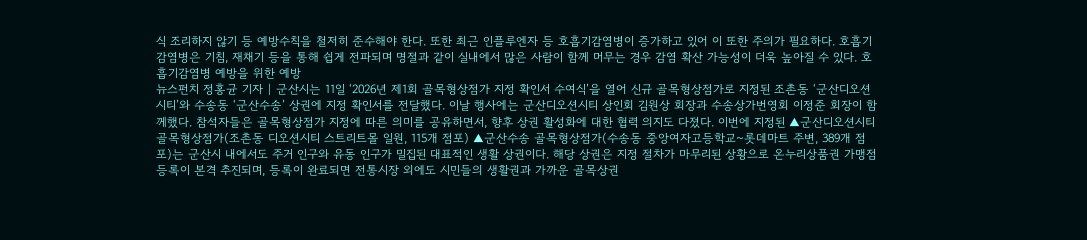식 조리하지 않기 등 예방수칙을 철저히 준수해야 한다. 또한 최근 인플루엔자 등 호흡기감염병이 증가하고 있어 이 또한 주의가 필요하다. 호흡기감염병은 기침, 재채기 등을 통해 쉽게 전파되며 명절과 같이 실내에서 많은 사람이 함께 머무는 경우 감염 확산 가능성이 더욱 높아질 수 있다. 호흡기감염병 예방을 위한 예방
뉴스펀치 정홍균 기자 | 군산시는 11일 ‘2026년 제1회 골목형상점가 지정 확인서 수여식’을 열어 신규 골목형상점가로 지정된 조촌동 ‘군산디오션시티’와 수송동 ‘군산수송’ 상권에 지정 확인서를 전달했다. 이날 행사에는 군산디오션시티 상인회 김원상 회장과 수송상가번영회 이정준 회장이 함께했다. 참석자들은 골목형상점가 지정에 따른 의미를 공유하면서, 향후 상권 활성화에 대한 협력 의지도 다졌다. 이번에 지정된 ▲군산디오션시티 골목형상점가(조촌동 디오션시티 스트리트몰 일원, 115개 점포) ▲군산수송 골목형상점가(수송동 중앙여자고등학교~롯데마트 주변, 389개 점포)는 군산시 내에서도 주거 인구와 유동 인구가 밀집된 대표적인 생활 상권이다. 해당 상권은 지정 절차가 마무리된 상황으로 온누리상품권 가맹점 등록이 본격 추진되며, 등록이 완료되면 전통시장 외에도 시민들의 생활권과 가까운 골목상권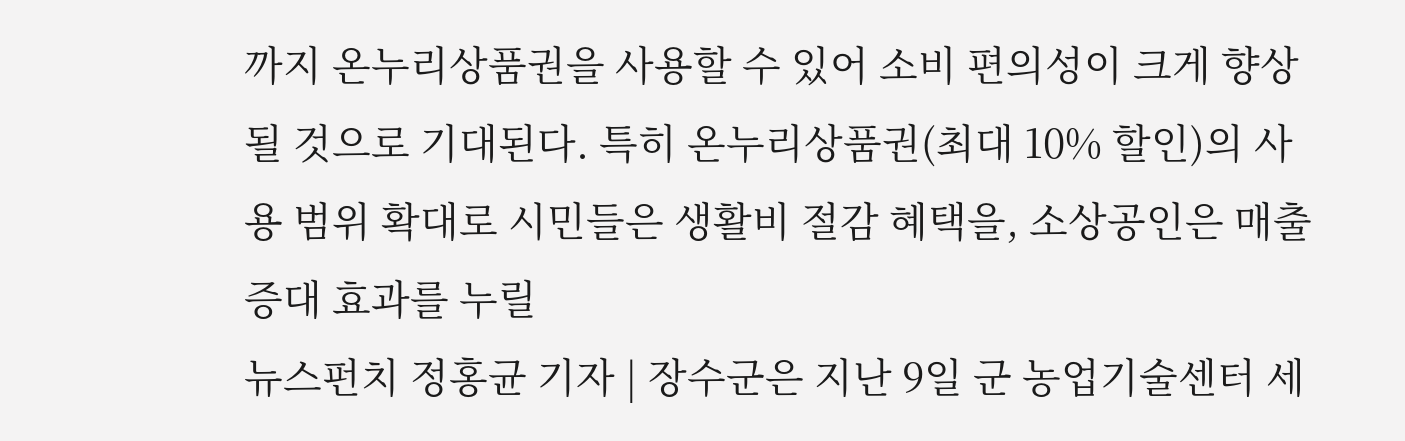까지 온누리상품권을 사용할 수 있어 소비 편의성이 크게 향상될 것으로 기대된다. 특히 온누리상품권(최대 10% 할인)의 사용 범위 확대로 시민들은 생활비 절감 혜택을, 소상공인은 매출 증대 효과를 누릴
뉴스펀치 정홍균 기자 | 장수군은 지난 9일 군 농업기술센터 세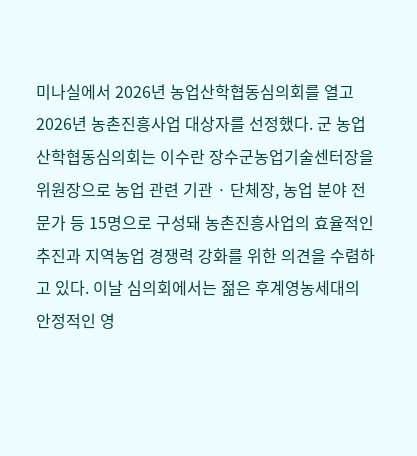미나실에서 2026년 농업산학협동심의회를 열고 2026년 농촌진흥사업 대상자를 선정했다. 군 농업산학협동심의회는 이수란 장수군농업기술센터장을 위원장으로 농업 관련 기관 · 단체장, 농업 분야 전문가 등 15명으로 구성돼 농촌진흥사업의 효율적인 추진과 지역농업 경쟁력 강화를 위한 의견을 수렴하고 있다. 이날 심의회에서는 젊은 후계영농세대의 안정적인 영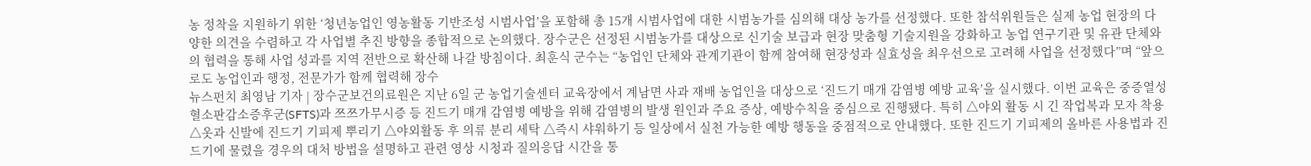농 정착을 지원하기 위한 ‘청년농업인 영농활동 기반조성 시범사업’을 포함해 총 15개 시범사업에 대한 시범농가를 심의해 대상 농가를 선정했다. 또한 참석위원들은 실제 농업 현장의 다양한 의견을 수렴하고 각 사업별 추진 방향을 종합적으로 논의했다. 장수군은 선정된 시범농가를 대상으로 신기술 보급과 현장 맞춤형 기술지원을 강화하고 농업 연구기관 및 유관 단체와의 협력을 통해 사업 성과를 지역 전반으로 확산해 나갈 방침이다. 최훈식 군수는 “농업인 단체와 관계기관이 함께 참여해 현장성과 실효성을 최우선으로 고려해 사업을 선정했다”며 “앞으로도 농업인과 행정, 전문가가 함께 협력해 장수
뉴스펀치 최영남 기자 | 장수군보건의료원은 지난 6일 군 농업기술센터 교육장에서 계남면 사과 재배 농업인을 대상으로 ‘진드기 매개 감염병 예방 교육’을 실시했다. 이번 교육은 중증열성혈소판감소증후군(SFTS)과 쯔쯔가무시증 등 진드기 매개 감염병 예방을 위해 감염병의 발생 원인과 주요 증상, 예방수칙을 중심으로 진행됐다. 특히 △야외 활동 시 긴 작업복과 모자 착용 △옷과 신발에 진드기 기피제 뿌리기 △야외활동 후 의류 분리 세탁 △즉시 샤워하기 등 일상에서 실천 가능한 예방 행동을 중점적으로 안내했다. 또한 진드기 기피제의 올바른 사용법과 진드기에 물렸을 경우의 대처 방법을 설명하고 관련 영상 시청과 질의응답 시간을 통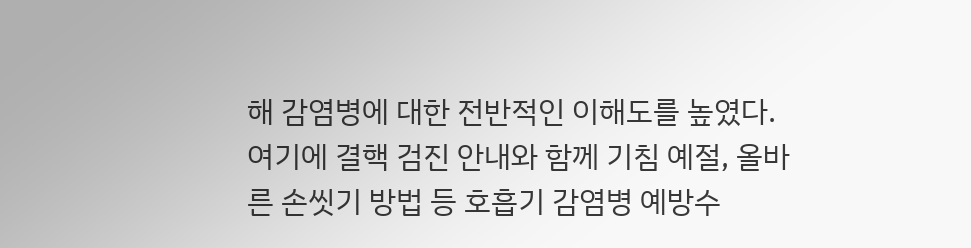해 감염병에 대한 전반적인 이해도를 높였다. 여기에 결핵 검진 안내와 함께 기침 예절, 올바른 손씻기 방법 등 호흡기 감염병 예방수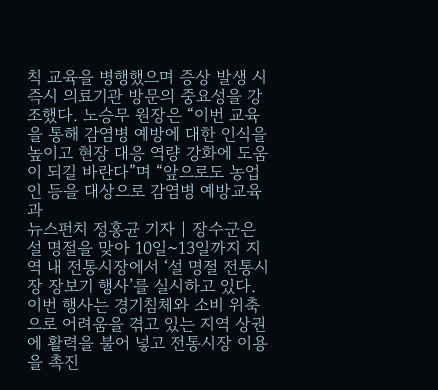칙 교육을 병행했으며 증상 발생 시 즉시 의료기관 방문의 중요성을 강조했다. 노승무 원장은 “이번 교육을 통해 감염병 예방에 대한 인식을 높이고 현장 대응 역량 강화에 도움이 되길 바란다”며 “앞으로도 농업인 등을 대상으로 감염병 예방교육과
뉴스펀치 정홍균 기자 | 장수군은 설 명절을 맞아 10일~13일까지 지역 내 전통시장에서 ‘설 명절 전통시장 장보기 행사’를 실시하고 있다. 이번 행사는 경기침체와 소비 위축으로 어려움을 겪고 있는 지역 상권에 활력을 불어 넣고 전통시장 이용을 촉진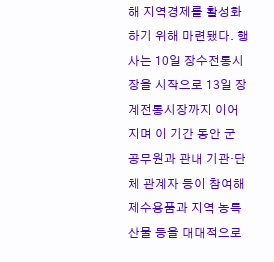해 지역경제를 활성화 하기 위해 마련됐다. 행사는 10일 장수전통시장을 시작으로 13일 장계전통시장까지 이어지며 이 기간 동안 군 공무원과 관내 기관‧단체 관계자 등이 참여해 제수용품과 지역 농특산물 등을 대대적으로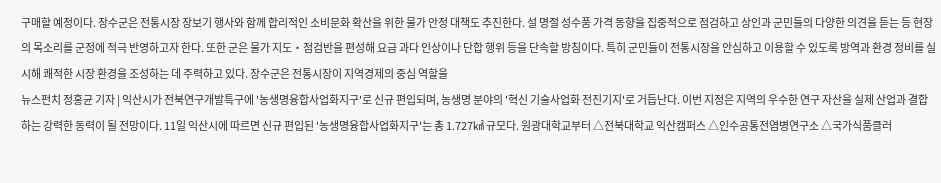구매할 예정이다. 장수군은 전통시장 장보기 행사와 함께 합리적인 소비문화 확산을 위한 물가 안정 대책도 추진한다. 설 명절 성수품 가격 동향을 집중적으로 점검하고 상인과 군민들의 다양한 의견을 듣는 등 현장의 목소리를 군정에 적극 반영하고자 한다. 또한 군은 물가 지도‧점검반을 편성해 요금 과다 인상이나 단합 행위 등을 단속할 방침이다. 특히 군민들이 전통시장을 안심하고 이용할 수 있도록 방역과 환경 정비를 실시해 쾌적한 시장 환경을 조성하는 데 주력하고 있다. 장수군은 전통시장이 지역경제의 중심 역할을
뉴스펀치 정홍균 기자 | 익산시가 전북연구개발특구에 '농생명융합사업화지구'로 신규 편입되며, 농생명 분야의 '혁신 기술사업화 전진기지'로 거듭난다. 이번 지정은 지역의 우수한 연구 자산을 실제 산업과 결합하는 강력한 동력이 될 전망이다. 11일 익산시에 따르면 신규 편입된 '농생명융합사업화지구'는 총 1.727㎢ 규모다. 원광대학교부터 △전북대학교 익산캠퍼스 △인수공통전염병연구소 △국가식품클러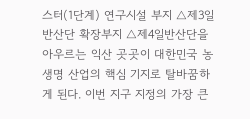스터(1단계) 연구시설 부지 △제3일반산단 확장부지 △제4일반산단을 아우르는 익산 곳곳이 대한민국 농생명 산업의 핵심 기지로 탈바꿈하게 된다. 이번 지구 지정의 가장 큰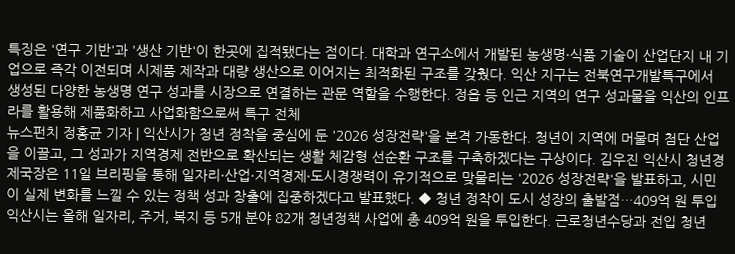특징은 '연구 기반'과 '생산 기반'이 한곳에 집적됐다는 점이다. 대학과 연구소에서 개발된 농생명·식품 기술이 산업단지 내 기업으로 즉각 이전되며 시제품 제작과 대량 생산으로 이어지는 최적화된 구조를 갖췄다. 익산 지구는 전북연구개발특구에서 생성된 다양한 농생명 연구 성과를 시장으로 연결하는 관문 역할을 수행한다. 정읍 등 인근 지역의 연구 성과물을 익산의 인프라를 활용해 제품화하고 사업화함으로써 특구 전체
뉴스펀치 정홍균 기자 | 익산시가 청년 정착을 중심에 둔 '2026 성장전략'을 본격 가동한다. 청년이 지역에 머물며 첨단 산업을 이끌고, 그 성과가 지역경제 전반으로 확산되는 생활 체감형 선순환 구조를 구축하겠다는 구상이다. 김우진 익산시 청년경제국장은 11일 브리핑을 통해 일자리·산업·지역경제·도시경쟁력이 유기적으로 맞물리는 '2026 성장전략'을 발표하고, 시민이 실제 변화를 느낄 수 있는 정책 성과 창출에 집중하겠다고 발표했다. ◆ 청년 정착이 도시 성장의 출발점…409억 원 투입 익산시는 올해 일자리, 주거, 복지 등 5개 분야 82개 청년정책 사업에 총 409억 원을 투입한다. 근로청년수당과 전입 청년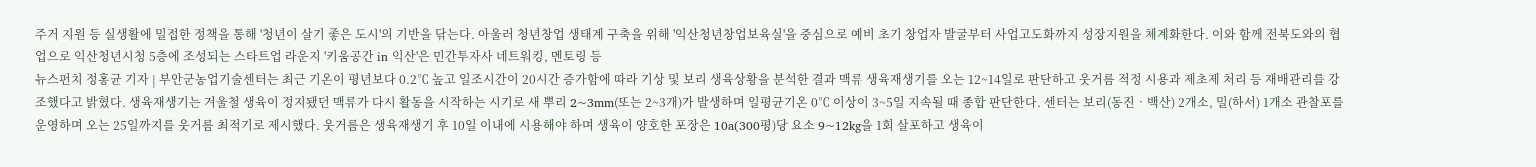주거 지원 등 실생활에 밀접한 정책을 통해 '청년이 살기 좋은 도시'의 기반을 닦는다. 아울러 청년창업 생태계 구축을 위해 '익산청년창업보육실'을 중심으로 예비 초기 창업자 발굴부터 사업고도화까지 성장지원을 체계화한다. 이와 함께 전북도와의 협업으로 익산청년시청 5층에 조성되는 스타트업 라운지 '키움공간 in 익산'은 민간투자사 네트워킹, 멘토링 등
뉴스펀치 정홍균 기자 | 부안군농업기술센터는 최근 기온이 평년보다 0.2℃ 높고 일조시간이 20시간 증가함에 따라 기상 및 보리 생육상황을 분석한 결과 맥류 생육재생기를 오는 12~14일로 판단하고 웃거름 적정 시용과 제초제 처리 등 재배관리를 강조했다고 밝혔다. 생육재생기는 겨울철 생육이 정지됐던 맥류가 다시 활동을 시작하는 시기로 새 뿌리 2~3mm(또는 2~3개)가 발생하며 일평균기온 0℃ 이상이 3~5일 지속될 때 종합 판단한다. 센터는 보리(동진‧백산) 2개소, 밀(하서) 1개소 관찰포를 운영하며 오는 25일까지를 웃거름 최적기로 제시했다. 웃거름은 생육재생기 후 10일 이내에 시용해야 하며 생육이 양호한 포장은 10a(300평)당 요소 9~12kg을 1회 살포하고 생육이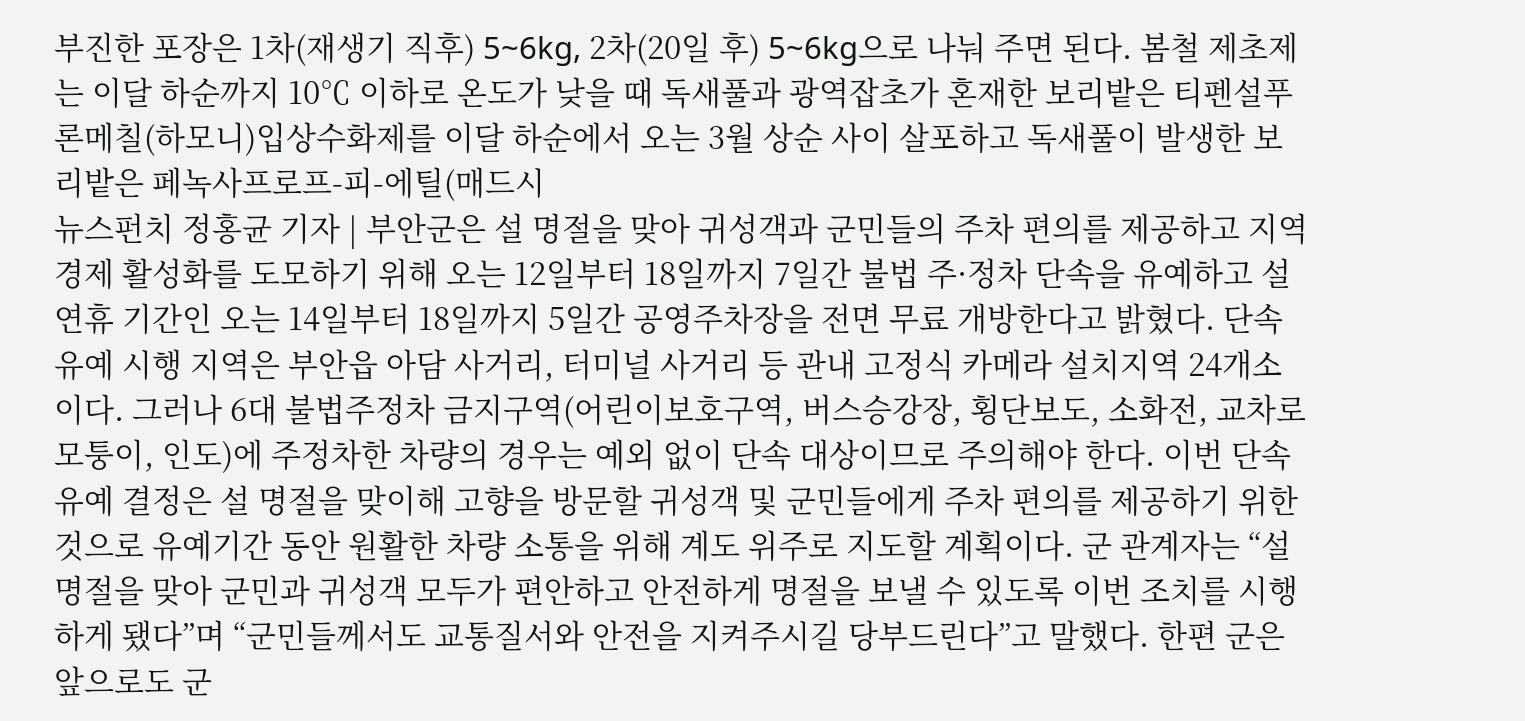부진한 포장은 1차(재생기 직후) 5~6kg, 2차(20일 후) 5~6kg으로 나눠 주면 된다. 봄철 제초제는 이달 하순까지 10℃ 이하로 온도가 낮을 때 독새풀과 광역잡초가 혼재한 보리밭은 티펜설푸론메칠(하모니)입상수화제를 이달 하순에서 오는 3월 상순 사이 살포하고 독새풀이 발생한 보리밭은 페녹사프로프-피-에틸(매드시
뉴스펀치 정홍균 기자 | 부안군은 설 명절을 맞아 귀성객과 군민들의 주차 편의를 제공하고 지역 경제 활성화를 도모하기 위해 오는 12일부터 18일까지 7일간 불법 주·정차 단속을 유예하고 설 연휴 기간인 오는 14일부터 18일까지 5일간 공영주차장을 전면 무료 개방한다고 밝혔다. 단속 유예 시행 지역은 부안읍 아담 사거리, 터미널 사거리 등 관내 고정식 카메라 설치지역 24개소이다. 그러나 6대 불법주정차 금지구역(어린이보호구역, 버스승강장, 횡단보도, 소화전, 교차로 모퉁이, 인도)에 주정차한 차량의 경우는 예외 없이 단속 대상이므로 주의해야 한다. 이번 단속 유예 결정은 설 명절을 맞이해 고향을 방문할 귀성객 및 군민들에게 주차 편의를 제공하기 위한 것으로 유예기간 동안 원활한 차량 소통을 위해 계도 위주로 지도할 계획이다. 군 관계자는 “설 명절을 맞아 군민과 귀성객 모두가 편안하고 안전하게 명절을 보낼 수 있도록 이번 조치를 시행하게 됐다”며 “군민들께서도 교통질서와 안전을 지켜주시길 당부드린다”고 말했다. 한편 군은 앞으로도 군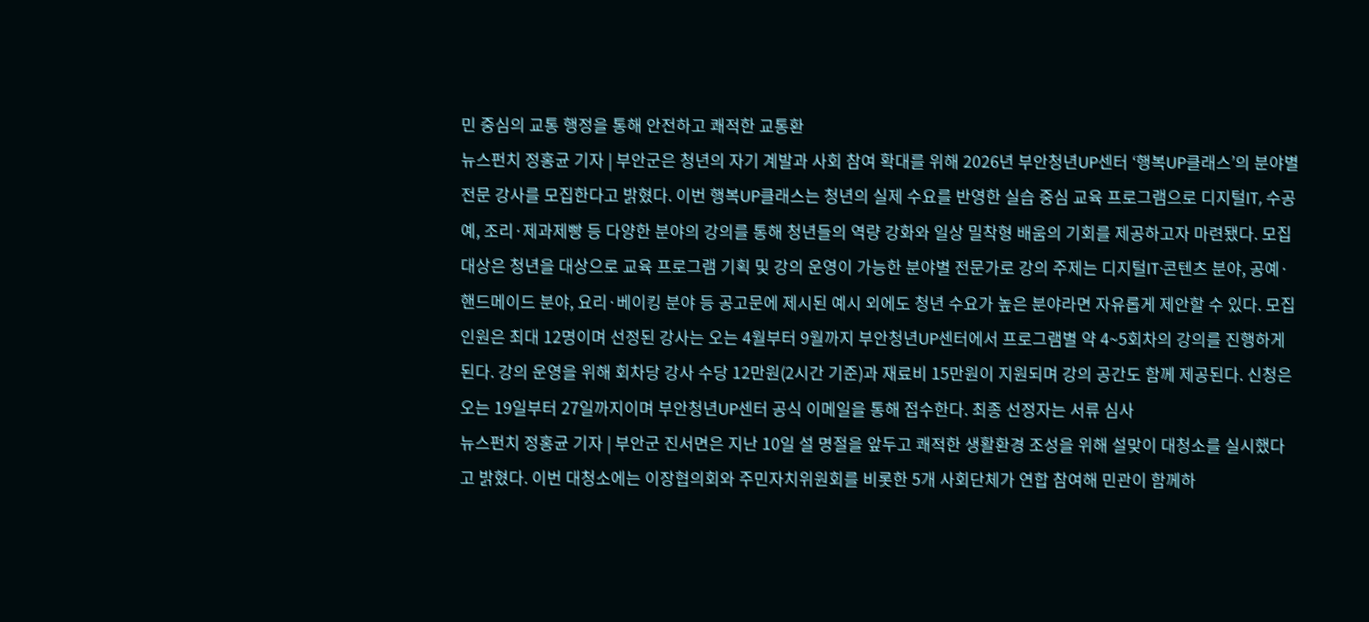민 중심의 교통 행정을 통해 안전하고 쾌적한 교통환
뉴스펀치 정홍균 기자 | 부안군은 청년의 자기 계발과 사회 참여 확대를 위해 2026년 부안청년UP센터 ‘행복UP클래스’의 분야별 전문 강사를 모집한다고 밝혔다. 이번 행복UP클래스는 청년의 실제 수요를 반영한 실습 중심 교육 프로그램으로 디지털IT, 수공예, 조리·제과제빵 등 다양한 분야의 강의를 통해 청년들의 역량 강화와 일상 밀착형 배움의 기회를 제공하고자 마련됐다. 모집 대상은 청년을 대상으로 교육 프로그램 기획 및 강의 운영이 가능한 분야별 전문가로 강의 주제는 디지털IT·콘텐츠 분야, 공예·핸드메이드 분야, 요리·베이킹 분야 등 공고문에 제시된 예시 외에도 청년 수요가 높은 분야라면 자유롭게 제안할 수 있다. 모집 인원은 최대 12명이며 선정된 강사는 오는 4월부터 9월까지 부안청년UP센터에서 프로그램별 약 4~5회차의 강의를 진행하게 된다. 강의 운영을 위해 회차당 강사 수당 12만원(2시간 기준)과 재료비 15만원이 지원되며 강의 공간도 함께 제공된다. 신청은 오는 19일부터 27일까지이며 부안청년UP센터 공식 이메일을 통해 접수한다. 최종 선정자는 서류 심사
뉴스펀치 정홍균 기자 | 부안군 진서면은 지난 10일 설 명절을 앞두고 쾌적한 생활환경 조성을 위해 설맞이 대청소를 실시했다고 밝혔다. 이번 대청소에는 이장협의회와 주민자치위원회를 비롯한 5개 사회단체가 연합 참여해 민관이 함께하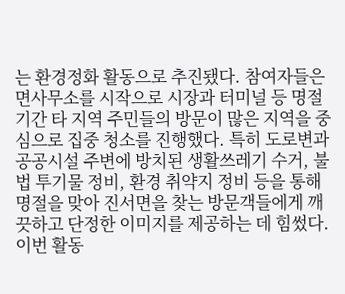는 환경정화 활동으로 추진됐다. 참여자들은 면사무소를 시작으로 시장과 터미널 등 명절 기간 타 지역 주민들의 방문이 많은 지역을 중심으로 집중 청소를 진행했다. 특히 도로변과 공공시설 주변에 방치된 생활쓰레기 수거, 불법 투기물 정비, 환경 취약지 정비 등을 통해 명절을 맞아 진서면을 찾는 방문객들에게 깨끗하고 단정한 이미지를 제공하는 데 힘썼다. 이번 활동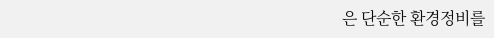은 단순한 환경정비를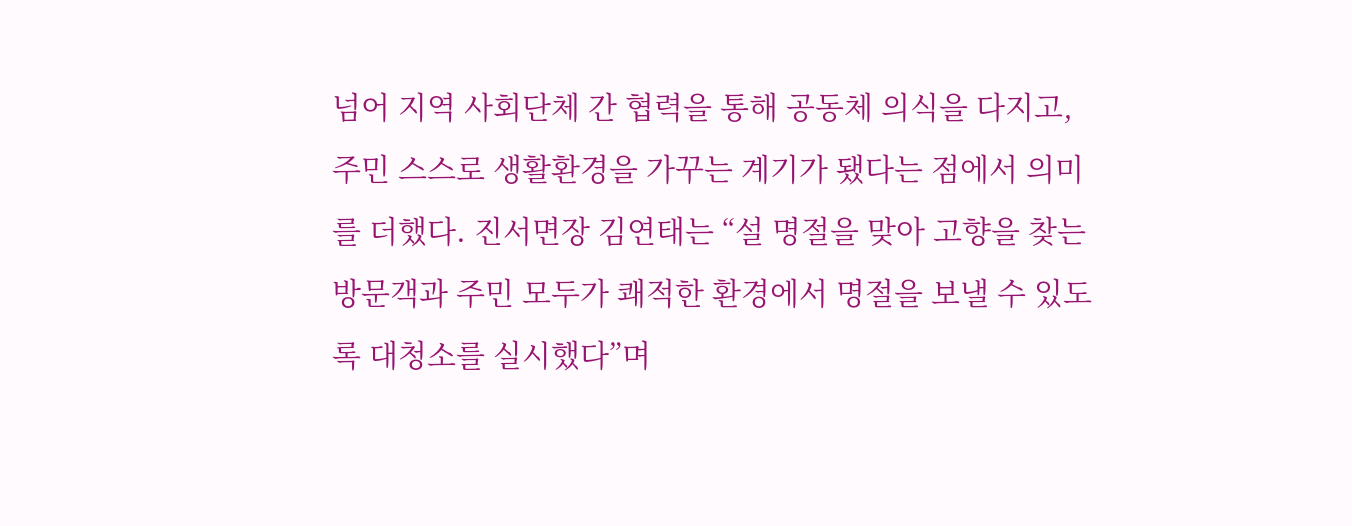넘어 지역 사회단체 간 협력을 통해 공동체 의식을 다지고, 주민 스스로 생활환경을 가꾸는 계기가 됐다는 점에서 의미를 더했다. 진서면장 김연태는 “설 명절을 맞아 고향을 찾는 방문객과 주민 모두가 쾌적한 환경에서 명절을 보낼 수 있도록 대청소를 실시했다”며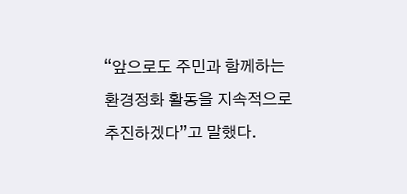“앞으로도 주민과 함께하는 환경정화 활동을 지속적으로 추진하겠다”고 말했다.